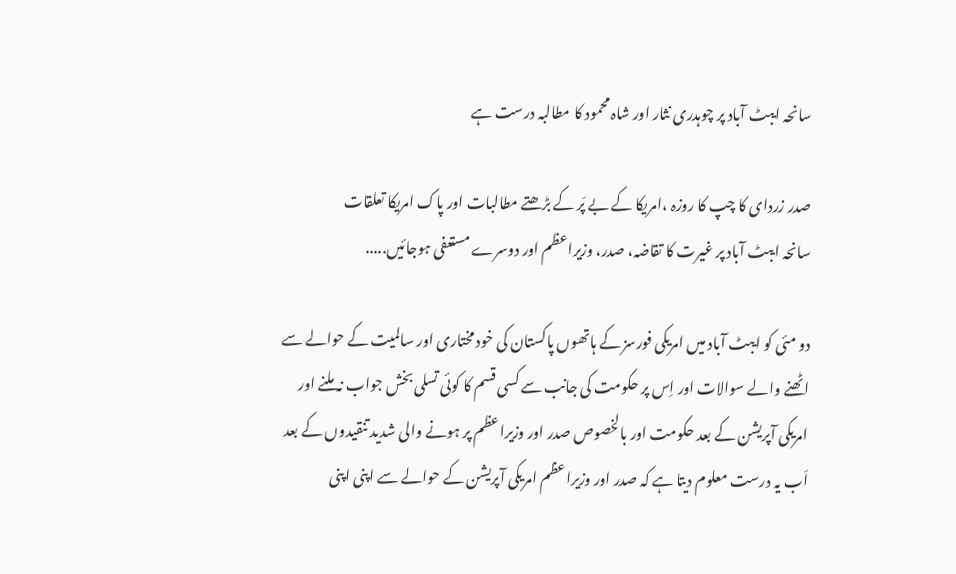سانحہ ایبٹ آباد پر چوہدری نثار اور شاہ محمود کا مطالبہ درست ہے

صدر زردای کا چپ کا روزہ ،امریکا کے بے پَر کے بڑھتے مطالبات اور پاک امریکا تعلقات
سانحہ ایبٹ آباد پر غیرت کا تقاضہ، صدر، وزیراعظم اور دوسرے مستعفی ہوجائیں.....

دو مئی کو ایبٹ آباد میں امریکی فورسز کے ہاتھوں پاکستان کی خود مختاری اور سالمیت کے حوالے سے اٹھنے والے سوالات اور اِس پر حکومت کی جانب سے کسی قسم کا کوئی تسلی بخش جواب نہ ملنے اور امریکی آپریشن کے بعد حکومت اور بالخصوص صدر اور وزیراعظم پر ہونے والی شدید تنقیدوں کے بعد اَب یہ درست معلوم دیتا ہے کہ صدر اور وزیراعظم امریکی آپریشن کے حوالے سے اپنی اپنی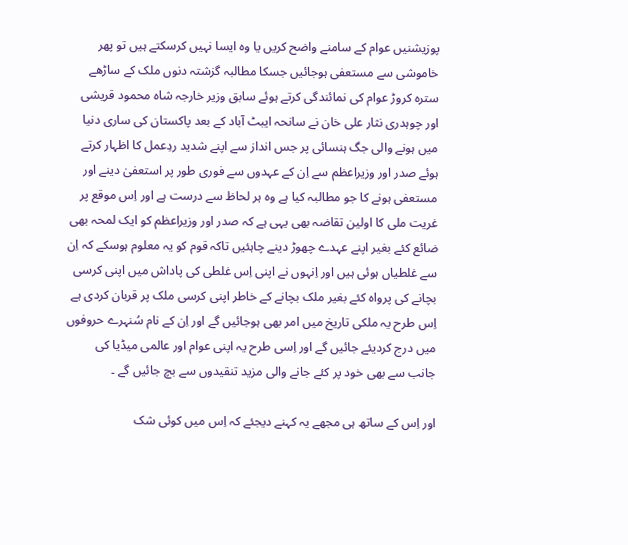پوزیشنیں عوام کے سامنے واضح کریں یا وہ ایسا نہیں کرسکتے ہیں تو پھر خاموشی سے مستعفی ہوجائیں جسکا مطالبہ گزشتہ دنوں ملک کے ساڑھے سترہ کروڑ عوام کی نمائندگی کرتے ہوئے سابق وزیر خارجہ شاہ محمود قریشی اور چوہدری نثار علی خان نے سانحہ ایبٹ آباد کے بعد پاکستان کی ساری دنیا میں ہونے والی جگ ہنسائی پر جس انداز سے اپنے شدید ردِعمل کا اظہار کرتے ہوئے صدر اور وزیراعظم سے اِن کے عہدوں سے فوری طور پر استعفیٰ دینے اور مستعفی ہونے کا جو مطالبہ کیا ہے وہ ہر لحاظ سے درست ہے اور اِس موقع پر غریت ملی کا اولین تقاضہ بھی یہی ہے کہ صدر اور وزیراعظم کو ایک لمحہ بھی ضائع کئے بغیر اپنے عہدے چھوڑ دینے چاہئیں تاکہ قوم کو یہ معلوم ہوسکے کہ اِن سے غلطیاں ہوئی ہیں اور اِنہوں نے اپنی اِس غلطی کی پاداش میں اپنی کرسی بچانے کی پرواہ کئے بغیر ملک بچانے کے خاطر اپنی کرسی ملک پر قربان کردی ہے اِس طرح یہ ملکی تاریخ میں امر بھی ہوجائیں گے اور اِن کے نام سُنہرے حروفوں میں درج کردیئے جائیں گے اور اِسی طرح یہ اپنی عوام اور عالمی میڈیا کی جانب سے بھی خود پر کئے جانے والی مزید تنقیدوں سے بچ جائیں گے ۔

اور اِس کے ساتھ ہی مجھے یہ کہنے دیجئے کہ اِس میں کوئی شک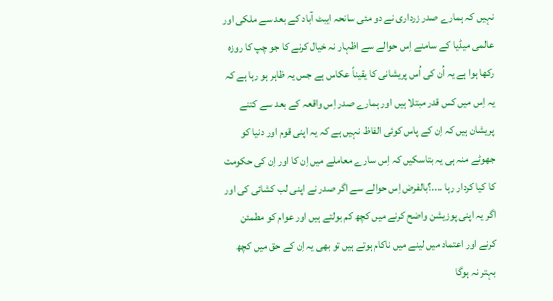نہیں کہ ہمارے صدر زرداری نے دو مئی سانحہ ایبٹ آباد کے بعد سے ملکی اور عالمی میڈیا کے سامنے اِس حوالے سے اظہار نہ خیال کرنے کا جو چپ کا روزہ رکھا ہوا ہے یہ اُن کی اُس پریشانی کا یقیناً عکاس ہے جس یہ ظاہر ہو رہا ہے کہ یہ اِس میں کس قدر مبتلا ہیں اور ہمارے صدر اِس واقعہ کے بعد سے کتنے پریشان ہیں کہ اِن کے پاس کوئی الفاظ نہیں ہے کہ یہ اپنی قوم اور دنیا کو جھوٹے منہ ہی یہ بتاسکیں کہ اِس سارے معاملے میں اِن کا اور اِن کی حکومت کا کیا کردار رہا ....؟بالفرض اِس حوالے سے اگر صدر نے اپنی لب کشائی کی اور اگر یہ اپنی پوزیشن واضح کرنے میں کچھ کم بولتے ہیں اور عوام کو مطمئن کرنے اور اعتماد میں لینے میں ناکام ہوتے ہیں تو بھی یہ اِن کے حق میں کچھ بہتر نہ ہوگا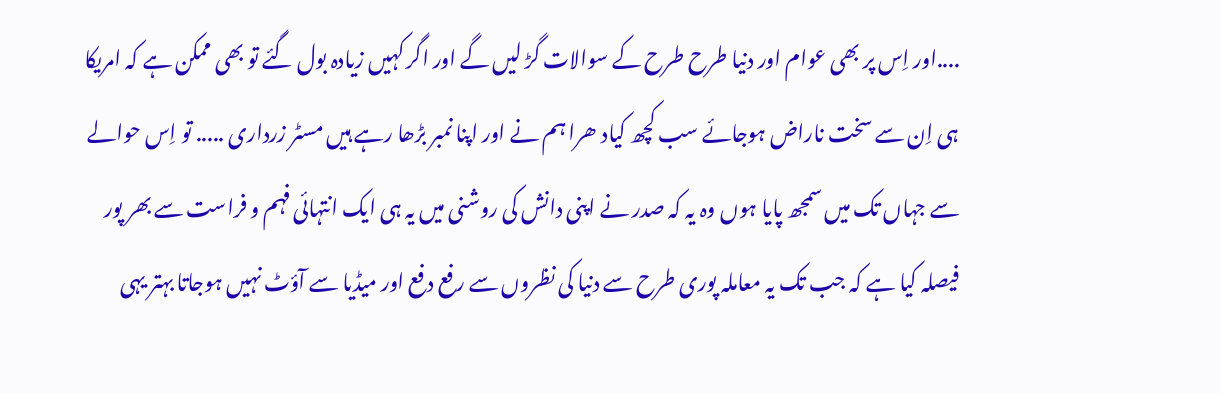....اور اِس پر بھی عوام اور دنیا طرح طرح کے سوالات گڑ لیں گے اور اگر کہیں زیادہ بول گئے تو بھی ممکن ہے کہ امریکا ہی اِن سے سخت ناراض ہوجائے سب کچھ کیاد ھرا ہم نے اور اپنا نمبر بڑھا رہے ہیں مسٹر زرداری ..... تو اِس حوالے سے جہاں تک میں سمجھ پایا ہوں وہ یہ کہ صدر نے اپنی دانش کی روشنی میں یہ ہی ایک انتہائی فہم و فراست سے بھر پور فیصلہ کیا ہے کہ جب تک یہ معاملہ پوری طرح سے دنیا کی نظروں سے رفع دفع اور میڈیا سے آؤٹ نہیں ہوجاتا بہتر یہی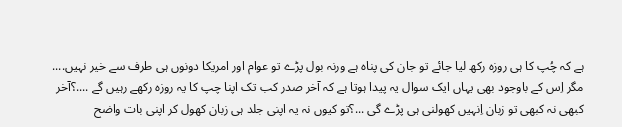ہے کہ چُپ کا ہی روزہ رکھ لیا جائے تو جان کی پناہ ہے ورنہ بول پڑے تو عوام اور امریکا دونوں ہی طرف سے خیر نہیں.... مگر اِس کے باوجود بھی یہاں ایک سوال یہ پیدا ہوتا ہے کہ آخر صدر کب تک اپنا چپ کا یہ روزہ رکھے رہیں گے ....؟آخر کبھی نہ کبھی تو زبان اِنہیں کھولنی ہی پڑے گی ...؟تو کیوں نہ یہ اپنی جلد ہی زبان کھول کر اپنی بات واضح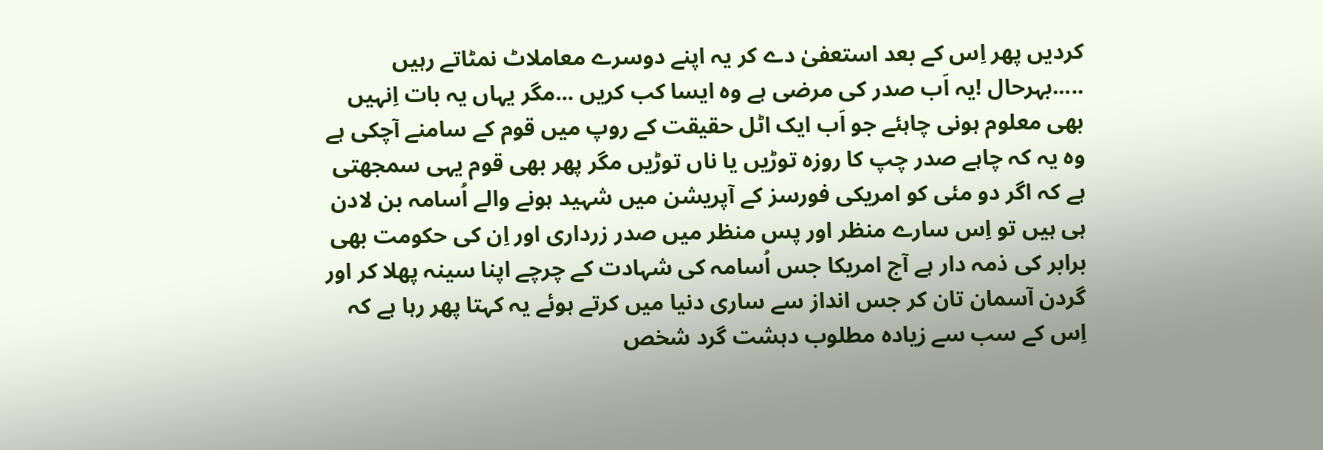کردیں پھر اِس کے بعد استعفیٰ دے کر یہ اپنے دوسرے معاملاٹ نمٹاتے رہیں .....بہرحال !یہ اَب صدر کی مرضی ہے وہ ایسا کب کریں ...مگر یہاں یہ بات اِنہیں بھی معلوم ہونی چاہئے جو اَب ایک اٹل حقیقت کے روپ میں قوم کے سامنے آچکی ہے وہ یہ کہ چاہے صدر چپ کا روزہ توڑیں یا ناں توڑیں مگر پھر بھی قوم یہی سمجھتی ہے کہ اگر دو مئی کو امریکی فورسز کے آپریشن میں شہید ہونے والے اُسامہ بن لادن ہی ہیں تو اِس سارے منظر اور پس منظر میں صدر زرداری اور اِن کی حکومت بھی برابر کی ذمہ دار ہے آج امریکا جس اُسامہ کی شہادت کے چرچے اپنا سینہ پھلا کر اور گردن آسمان تان کر جس انداز سے ساری دنیا میں کرتے ہوئے یہ کہتا پھر رہا ہے کہ اِس کے سب سے زیادہ مطلوب دہشت گرد شخص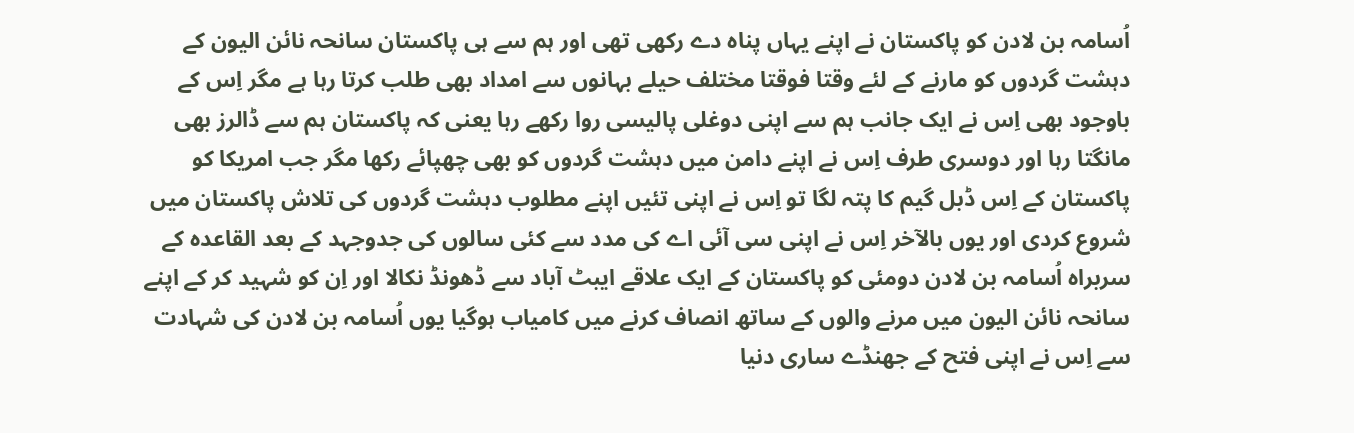اُسامہ بن لادن کو پاکستان نے اپنے یہاں پناہ دے رکھی تھی اور ہم سے ہی پاکستان سانحہ نائن الیون کے دہشت گردوں کو مارنے کے لئے وقتا فوقتا مختلف حیلے بہانوں سے امداد بھی طلب کرتا رہا ہے مگر اِس کے باوجود بھی اِس نے ایک جانب ہم سے اپنی دوغلی پالیسی روا رکھے رہا یعنی کہ پاکستان ہم سے ڈالرز بھی مانگتا رہا اور دوسری طرف اِس نے اپنے دامن میں دہشت گردوں کو بھی چھپائے رکھا مگر جب امریکا کو پاکستان کے اِس ڈبل گیم کا پتہ لگا تو اِس نے اپنی تئیں اپنے مطلوب دہشت گردوں کی تلاش پاکستان میں شروع کردی اور یوں بالآخر اِس نے اپنی سی آئی اے کی مدد سے کئی سالوں کی جدوجہد کے بعد القاعدہ کے سربراہ اُسامہ بن لادن دومئی کو پاکستان کے ایک علاقے ایبٹ آباد سے ڈھونڈ نکالا اور اِن کو شہید کر کے اپنے سانحہ نائن الیون میں مرنے والوں کے ساتھ انصاف کرنے میں کامیاب ہوگیا یوں اُسامہ بن لادن کی شہادت سے اِس نے اپنی فتح کے جھنڈے ساری دنیا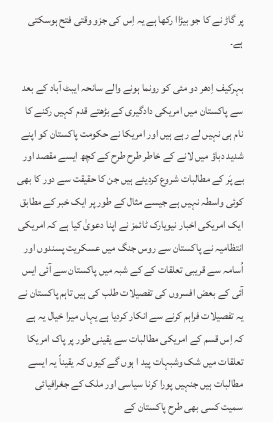پر گاڑ نے کا جو بیڑاا رکھا ہے یہ اِس کی جزو وقتی فتح ہوسکتی ہے۔

بہرکیف اِدھر دو مئی کو رونما ہونے والے سانحہ ایبٹ آباد کے بعد سے پاکستان میں امریکی دادگیری کے بڑھتے قدم کہیں رکنے کا نام ہی نہیں لے رہے ہیں اور امریکا نے حکومت پاکستان کو اپنے شدید دباؤ میں لانے کے خاطر طرح طرح کے کچھ ایسے مقصد اور بے پَر کے مطالبات شروع کردیئے ہیں جن کا حقیقت سے دور کا بھی کوئی واسطہ نہیں ہے جیسے مثال کے طور پر ایک خبر کے مطابق ایک امریکی اخبار نیویارک ٹائمز نے اپنا دعویٰ کیا ہے کہ امریکی انتظامیہ نے پاکستان سے روس جنگ میں عسکریت پسندوں اور اُسامہ سے قریبی تعلقات کے کے شبہ میں پاکستان سے آئی ایس آئی کے بعض افسروں کی تفصیلات طلب کی ہیں تاہم پاکستان نے یہ تفصیلات فراہم کرنے سے انکار کردیا ہے یہاں میرا خیال یہ ہے کہ اِس قسم کے امریکی مطالبات سے یقینی طور پر پاک امریکا تعلقات میں شک وشبہات پید ا ہوں گے کیوں کہ یقیناً یہ ایسے مطالبات ہیں جنہیں پورا کرنا سیاسی اور ملک کے جغرافیائی سمیت کسی بھی طرح پاکستان کے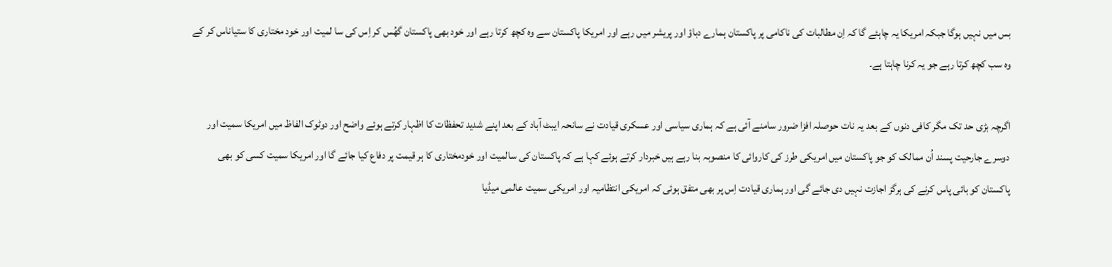بس میں نہیں ہوگا جبکہ امریکا یہ چاہئے گا کہ اِن مطالبات کی ناکامی پر پاکستان ہمارے دباؤ اور پریشر میں رہے اور امریکا پاکستان سے وہ کچھ کرتا رہے اور خود بھی پاکستان گھُس کر اِس کی سا لمیت اور خود مختاری کا ستیاناس کر کے وہ سب کچھ کرتا رہے جو یہ کرنا چاہتا ہے۔

اگرچہ بڑی حد تک مگر کافی دنوں کے بعد یہ نات حوصلہ افزا ضرور سامنے آئی ہے کہ ہماری سیاسی اور عسکری قیادت نے سانحہ ایبٹ آباد کے بعد اپنے شدید تحفظات کا اظہار کرتے ہوئے واضح اور دوٹوک الفاظ میں امریکا سمیت اور دوسرے جارحیت پسند اُن ممالک کو جو پاکستان میں امریکی طرز کی کاروائی کا منصوبہ بنا رہے ہیں خبردار کرتے ہوئے کہا ہے کہ پاکستان کی سالمیت اور خودمختاری کا ہر قیمت پر دفاع کیا جائے گا اور امریکا سمیت کسی کو بھی پاکستان کو بائی پاس کرنے کی ہرگز اجازت نہیں دی جائے گی اور ہماری قیادت اِس پر بھی متفق ہوئی کہ امریکی انتظامیہ اور امریکی سمیت عالمی میڈیا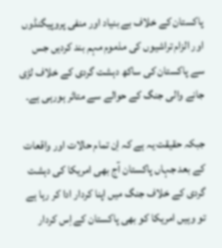پاکستان کے خلاف بے بنیاد اور منفی پروپیگنڈوں اور الزام تراشیوں کی مذموم مہم بند کردیں جس سے پاکستان کی ساکھ دہشت گردی کے خلاف لڑی جانے والی جنگ کے حوالے سے متاثر ہورہی ہے۔

جبکہ حقیقت یہ ہے کہ اِن تمام حالات اور واقعات کے بعد جہاں پاکستان آج بھی امریکا کی دہشت گردی کے خلاف جنگ میں اپنا کردار ادا کر رہا ہے تو وہیں امریکا کو بھی پاکستان کے اِس کردار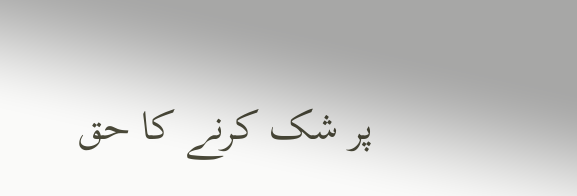پر شک کرنے کا حق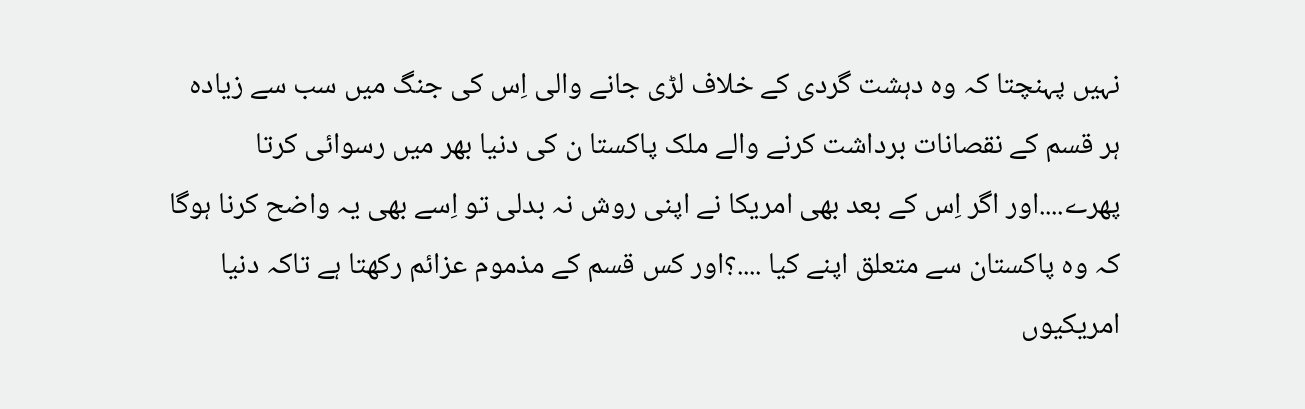نہیں پہنچتا کہ وہ دہشت گردی کے خلاف لڑی جانے والی اِس کی جنگ میں سب سے زیادہ ہر قسم کے نقصانات برداشت کرنے والے ملک پاکستا ن کی دنیا بھر میں رسوائی کرتا پھرے....اور اگر اِس کے بعد بھی امریکا نے اپنی روش نہ بدلی تو اِسے بھی یہ واضح کرنا ہوگا کہ وہ پاکستان سے متعلق اپنے کیا ....؟اور کس قسم کے مذموم عزائم رکھتا ہے تاکہ دنیا امریکیوں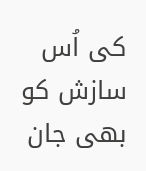کی اُس سازش کو بھی جان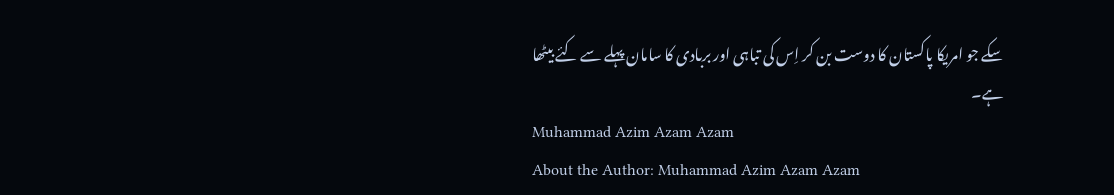سکے جو امریکا پاکستان کا دوست بن کر اِس کی تباہی اور بربادی کا سامان پہلے سے کئے بیٹھا ہے۔
Muhammad Azim Azam Azam
About the Author: Muhammad Azim Azam Azam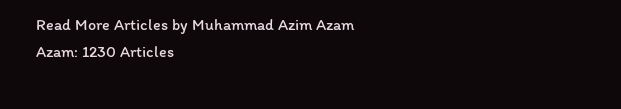Read More Articles by Muhammad Azim Azam Azam: 1230 Articles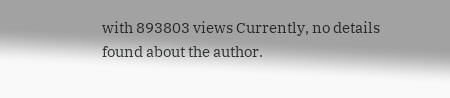with 893803 views Currently, no details found about the author.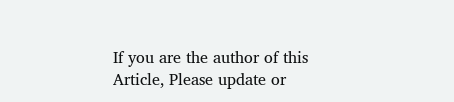If you are the author of this Article, Please update or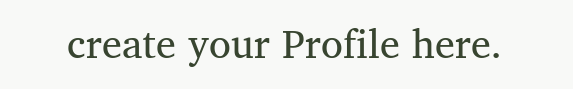create your Profile here.